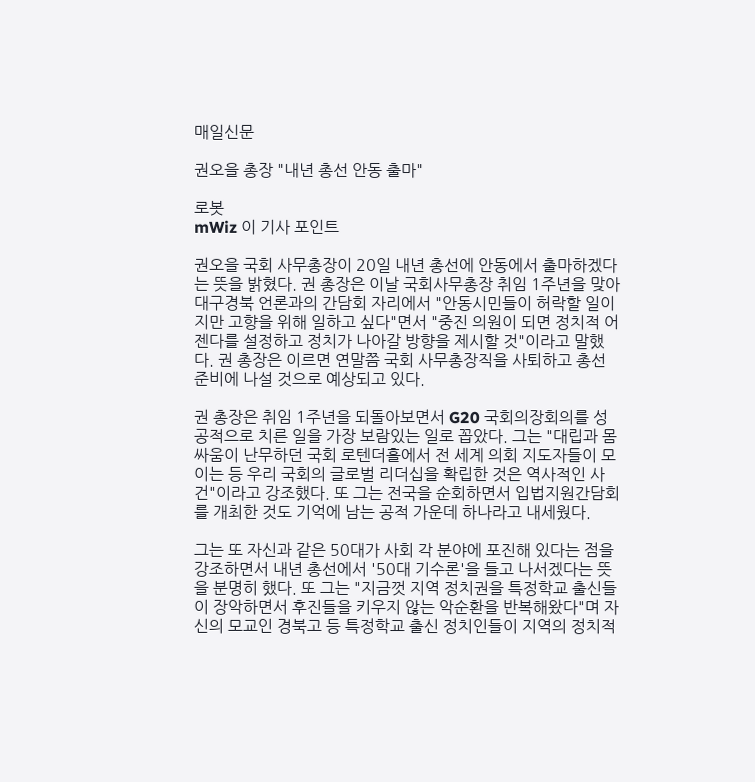매일신문

권오을 총장 "내년 총선 안동 출마"

로봇
mWiz 이 기사 포인트

권오을 국회 사무총장이 20일 내년 총선에 안동에서 출마하겠다는 뜻을 밝혔다. 권 총장은 이날 국회사무총장 취임 1주년을 맞아 대구경북 언론과의 간담회 자리에서 "안동시민들이 허락할 일이지만 고향을 위해 일하고 싶다"면서 "중진 의원이 되면 정치적 어젠다를 설정하고 정치가 나아갈 방향을 제시할 것"이라고 말했다. 권 총장은 이르면 연말쯤 국회 사무총장직을 사퇴하고 총선 준비에 나설 것으로 예상되고 있다.

권 총장은 취임 1주년을 되돌아보면서 G20 국회의장회의를 성공적으로 치른 일을 가장 보람있는 일로 꼽았다. 그는 "대립과 몸싸움이 난무하던 국회 로텐더홀에서 전 세계 의회 지도자들이 모이는 등 우리 국회의 글로벌 리더십을 확립한 것은 역사적인 사건"이라고 강조했다. 또 그는 전국을 순회하면서 입법지원간담회를 개최한 것도 기억에 남는 공적 가운데 하나라고 내세웠다.

그는 또 자신과 같은 50대가 사회 각 분야에 포진해 있다는 점을 강조하면서 내년 총선에서 '50대 기수론'을 들고 나서겠다는 뜻을 분명히 했다. 또 그는 "지금껏 지역 정치권을 특정학교 출신들이 장악하면서 후진들을 키우지 않는 악순환을 반복해왔다"며 자신의 모교인 경북고 등 특정학교 출신 정치인들이 지역의 정치적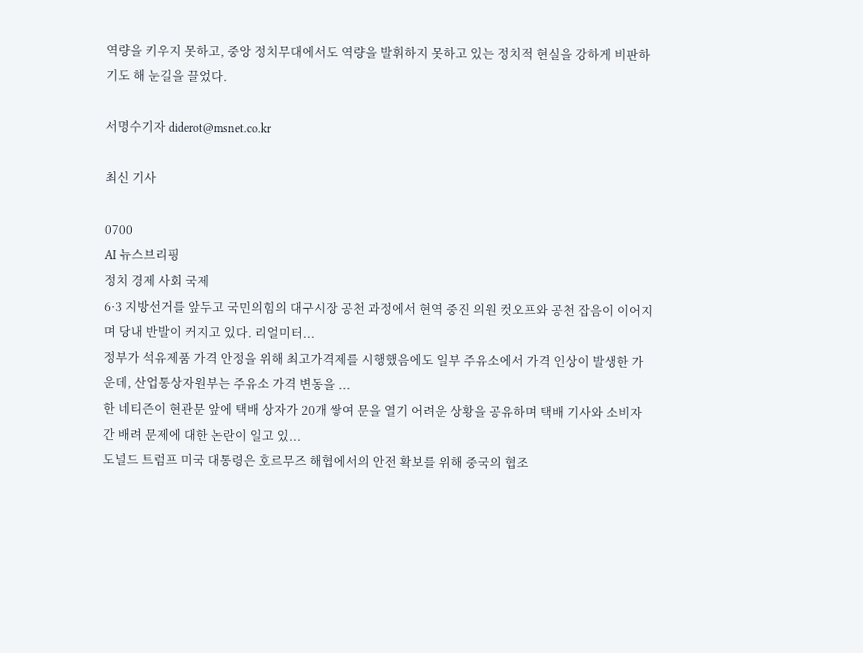역량을 키우지 못하고, 중앙 정치무대에서도 역량을 발휘하지 못하고 있는 정치적 현실을 강하게 비판하기도 해 눈길을 끌었다.

서명수기자 diderot@msnet.co.kr

최신 기사

0700
AI 뉴스브리핑
정치 경제 사회 국제
6·3 지방선거를 앞두고 국민의힘의 대구시장 공천 과정에서 현역 중진 의원 컷오프와 공천 잡음이 이어지며 당내 반발이 커지고 있다. 리얼미터...
정부가 석유제품 가격 안정을 위해 최고가격제를 시행했음에도 일부 주유소에서 가격 인상이 발생한 가운데, 산업통상자원부는 주유소 가격 변동을 ...
한 네티즌이 현관문 앞에 택배 상자가 20개 쌓여 문을 열기 어려운 상황을 공유하며 택배 기사와 소비자 간 배려 문제에 대한 논란이 일고 있...
도널드 트럼프 미국 대통령은 호르무즈 해협에서의 안전 확보를 위해 중국의 협조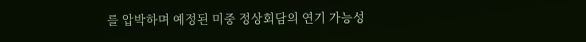를 압박하며 예정된 미중 정상회담의 연기 가능성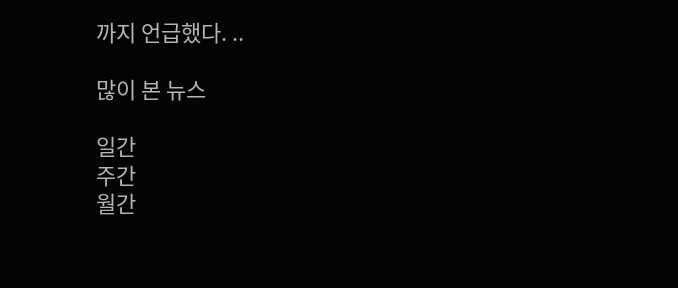까지 언급했다. ..

많이 본 뉴스

일간
주간
월간